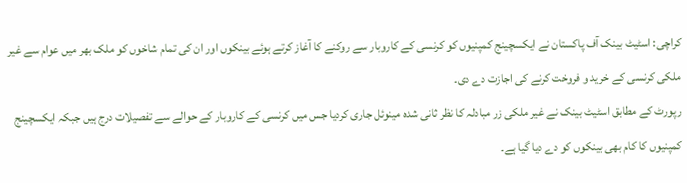کراچی: اسٹیٹ بینک آف پاکستان نے ایکسچینج کمپنیوں کو کرنسی کے کاروبار سے روکنے کا آغاز کرتے ہوئے بینکوں اور ان کی تمام شاخوں کو ملک بھر میں عوام سے غیر ملکی کرنسی کے خرید و فروخت کرنے کی اجازت دے دی۔
رپورٹ کے مطابق اسٹیٹ بینک نے غیر ملکی زر مبادلہ کا نظر ثانی شدہ مینوئل جاری کردیا جس میں کرنسی کے کاروبار کے حوالے سے تفصیلات درج ہیں جبکہ ایکسچینج کمپنیوں کا کام بھی بینکوں کو دے دیا گیا ہے۔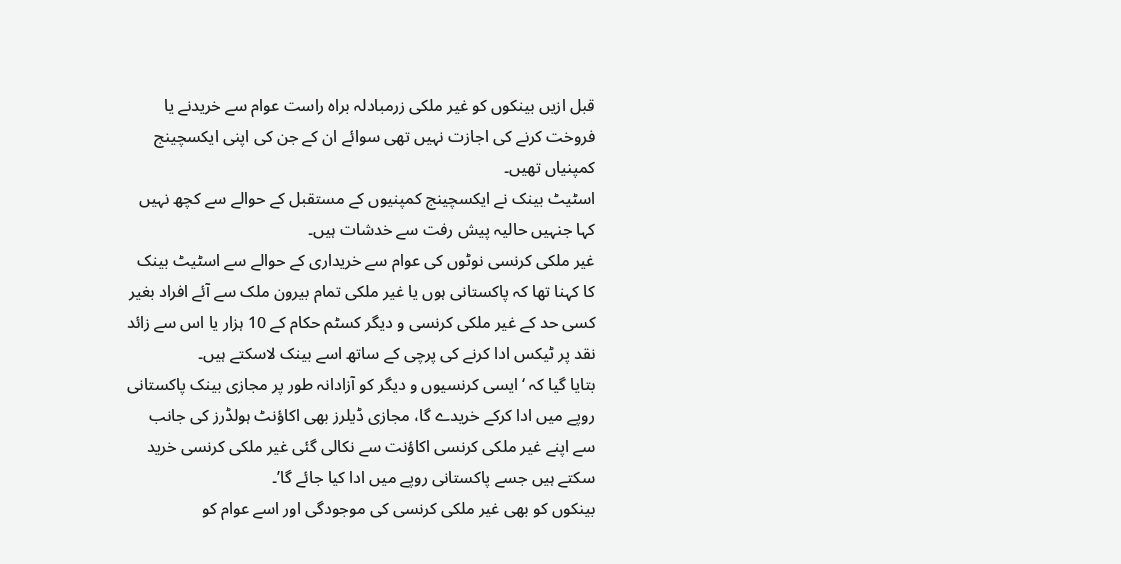قبل ازیں بینکوں کو غیر ملکی زرمبادلہ براہ راست عوام سے خریدنے یا فروخت کرنے کی اجازت نہیں تھی سوائے ان کے جن کی اپنی ایکسچینج کمپنیاں تھیں۔
اسٹیٹ بینک نے ایکسچینج کمپنیوں کے مستقبل کے حوالے سے کچھ نہیں کہا جنہیں حالیہ پیش رفت سے خدشات ہیں۔
غیر ملکی کرنسی نوٹوں کی عوام سے خریداری کے حوالے سے اسٹیٹ بینک کا کہنا تھا کہ پاکستانی ہوں یا غیر ملکی تمام بیرون ملک سے آئے افراد بغیر کسی حد کے غیر ملکی کرنسی و دیگر کسٹم حکام کے 10 ہزار یا اس سے زائد نقد پر ٹیکس ادا کرنے کی پرچی کے ساتھ اسے بینک لاسکتے ہیں۔
بتایا گیا کہ ‘ایسی کرنسیوں و دیگر کو آزادانہ طور پر مجازی بینک پاکستانی روپے میں ادا کرکے خریدے گا، مجازی ڈیلرز بھی اکاؤنٹ ہولڈرز کی جانب سے اپنے غیر ملکی کرنسی اکاؤنت سے نکالی گئی غیر ملکی کرنسی خرید سکتے ہیں جسے پاکستانی روپے میں ادا کیا جائے گا’۔
بینکوں کو بھی غیر ملکی کرنسی کی موجودگی اور اسے عوام کو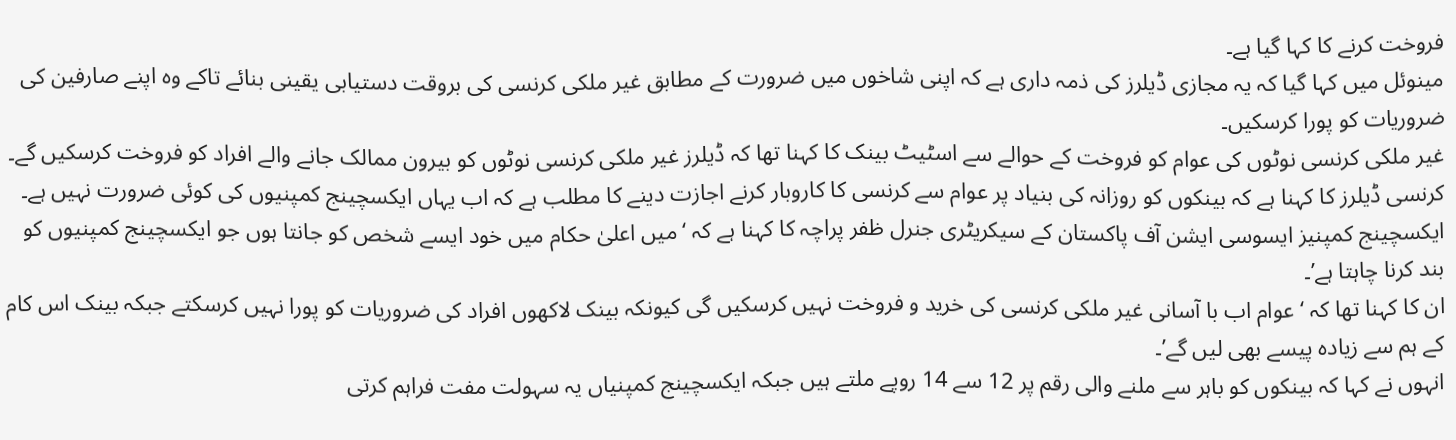فروخت کرنے کا کہا گیا ہے۔
مینوئل میں کہا گیا کہ یہ مجازی ڈیلرز کی ذمہ داری ہے کہ اپنی شاخوں میں ضرورت کے مطابق غیر ملکی کرنسی کی بروقت دستیابی یقینی بنائے تاکے وہ اپنے صارفین کی ضروریات کو پورا کرسکیں۔
غیر ملکی کرنسی نوٹوں کی عوام کو فروخت کے حوالے سے اسٹیٹ بینک کا کہنا تھا کہ ڈیلرز غیر ملکی کرنسی نوٹوں کو بیرون ممالک جانے والے افراد کو فروخت کرسکیں گے۔
کرنسی ڈیلرز کا کہنا ہے کہ بینکوں کو روزانہ کی بنیاد پر عوام سے کرنسی کا کاروبار کرنے اجازت دینے کا مطلب ہے کہ اب یہاں ایکسچینج کمپنیوں کی کوئی ضرورت نہیں ہے۔
ایکسچینج کمپنیز ایسوسی ایشن آف پاکستان کے سیکریٹری جنرل ظفر پراچہ کا کہنا ہے کہ ‘میں اعلیٰ حکام میں خود ایسے شخص کو جانتا ہوں جو ایکسچینج کمپنیوں کو بند کرنا چاہتا ہے’۔
ان کا کہنا تھا کہ ‘عوام اب با آسانی غیر ملکی کرنسی کی خرید و فروخت نہیں کرسکیں گی کیونکہ بینک لاکھوں افراد کی ضروریات کو پورا نہیں کرسکتے جبکہ بینک اس کام کے ہم سے زیادہ پیسے بھی لیں گے’۔
انہوں نے کہا کہ بینکوں کو باہر سے ملنے والی رقم پر 12 سے 14 روپے ملتے ہیں جبکہ ایکسچینج کمپنیاں یہ سہولت مفت فراہم کرتی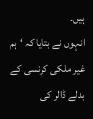ہیں۔
انہوں نے بتایا کہ ‘ہم غیر ملکی کرنسی کے بدلے ڈالر کی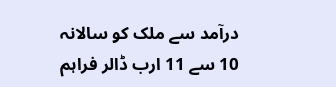درآمد سے ملک کو سالانہ 10 سے 11 ارب ڈالر فراہم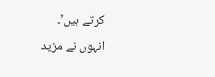کرتے ہیں’۔
انہوں نے مزید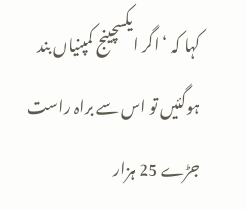کہا کہ ‘ اگر ایکسچینج کمپنیاں بند ہوگئیں تو اس سے براہ راست جڑے 25 ہزار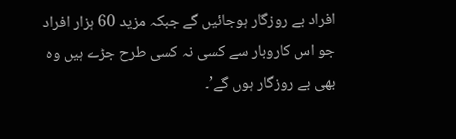افراد بے روزگار ہوجائیں گے جبکہ مزید 60 ہزار افراد جو اس کاروبار سے کسی نہ کسی طرح جڑے ہیں وہ بھی بے روزگار ہوں گے’۔